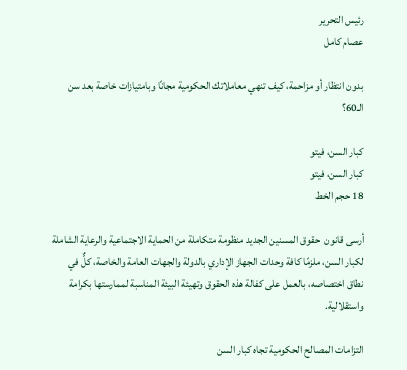رئيس التحرير
عصام كامل

بدون انتظار أو مزاحمة، كيف تنهي معاملاتك الحكومية مجانًا وبامتيازات خاصة بعد سن الـ60؟

كبار السن، فيتو
كبار السن، فيتو
18 حجم الخط

أرسى قانون  حقوق المسنين الجديد منظومة متكاملة من الحماية الاجتماعية والرعاية الشاملة لكبار السن، ملزمًا كافة وحدات الجهاز الإداري بالدولة والجهات العامة والخاصة، كلٌّ في نطاق اختصاصه، بالعمل على كفالة هذه الحقوق وتهيئة البيئة المناسبة لممارستها بكرامة واستقلالية.

التزامات المصالح الحكومية تجاه كبار السن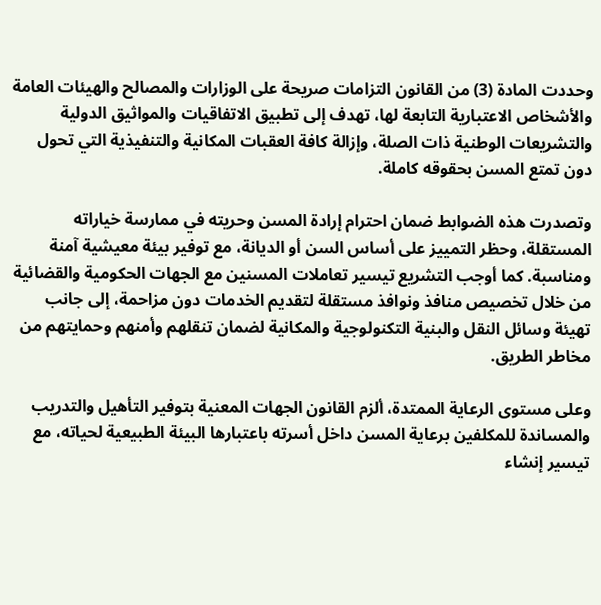وحددت المادة (3) من القانون التزامات صريحة على الوزارات والمصالح والهيئات العامة والأشخاص الاعتبارية التابعة لها، تهدف إلى تطبيق الاتفاقيات والمواثيق الدولية والتشريعات الوطنية ذات الصلة، وإزالة كافة العقبات المكانية والتنفيذية التي تحول دون تمتع المسن بحقوقه كاملة.

وتصدرت هذه الضوابط ضمان احترام إرادة المسن وحريته في ممارسة خياراته المستقلة، وحظر التمييز على أساس السن أو الديانة، مع توفير بيئة معيشية آمنة ومناسبة. كما أوجب التشريع تيسير تعاملات المسنين مع الجهات الحكومية والقضائية من خلال تخصيص منافذ ونوافذ مستقلة لتقديم الخدمات دون مزاحمة، إلى جانب تهيئة وسائل النقل والبنية التكنولوجية والمكانية لضمان تنقلهم وأمنهم وحمايتهم من مخاطر الطريق.

وعلى مستوى الرعاية الممتدة، ألزم القانون الجهات المعنية بتوفير التأهيل والتدريب والمساندة للمكلفين برعاية المسن داخل أسرته باعتبارها البيئة الطبيعية لحياته، مع تيسير إنشاء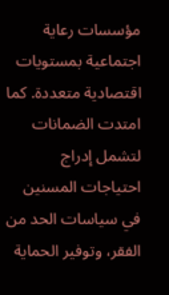مؤسسات رعاية اجتماعية بمستويات اقتصادية متعددة. كما امتدت الضمانات لتشمل إدراج احتياجات المسنين في سياسات الحد من الفقر، وتوفير الحماية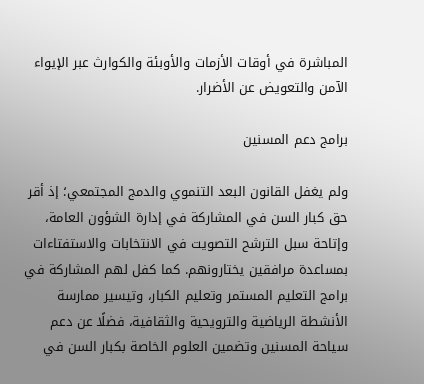المباشرة في أوقات الأزمات والأوبئة والكوارث عبر الإيواء الآمن والتعويض عن الأضرار.

برامج دعم المسنين

ولم يغفل القانون البعد التنموي والدمج المجتمعي؛ إذ أقر حق كبار السن في المشاركة في إدارة الشؤون العامة، وإتاحة سبل الترشح التصويت في الانتخابات والاستفتاءات بمساعدة مرافقين يختارونهم. كما كفل لهم المشاركة في برامج التعليم المستمر وتعليم الكبار، وتيسير ممارسة الأنشطة الرياضية والترويحية والثقافية، فضلًا عن دعم سياحة المسنين وتضمين العلوم الخاصة بكبار السن في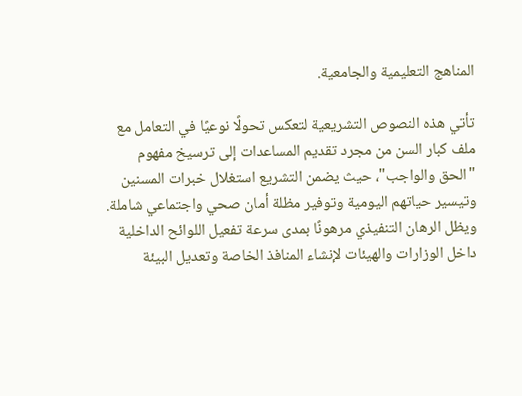المناهج التعليمية والجامعية.

تأتي هذه النصوص التشريعية لتعكس تحولًا نوعيًا في التعامل مع ملف كبار السن من مجرد تقديم المساعدات إلى ترسيخ مفهوم "الحق والواجب"، حيث يضمن التشريع استغلال خبرات المسنين وتيسير حياتهم اليومية وتوفير مظلة أمان صحي واجتماعي شاملة. ويظل الرهان التنفيذي مرهونًا بمدى سرعة تفعيل اللوائح الداخلية داخل الوزارات والهيئات لإنشاء المنافذ الخاصة وتعديل البيئة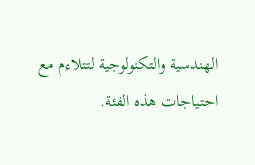الهندسية والتكنولوجية لتتلاءم مع احتياجات هذه الفئة.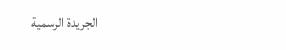الجريدة الرسمية